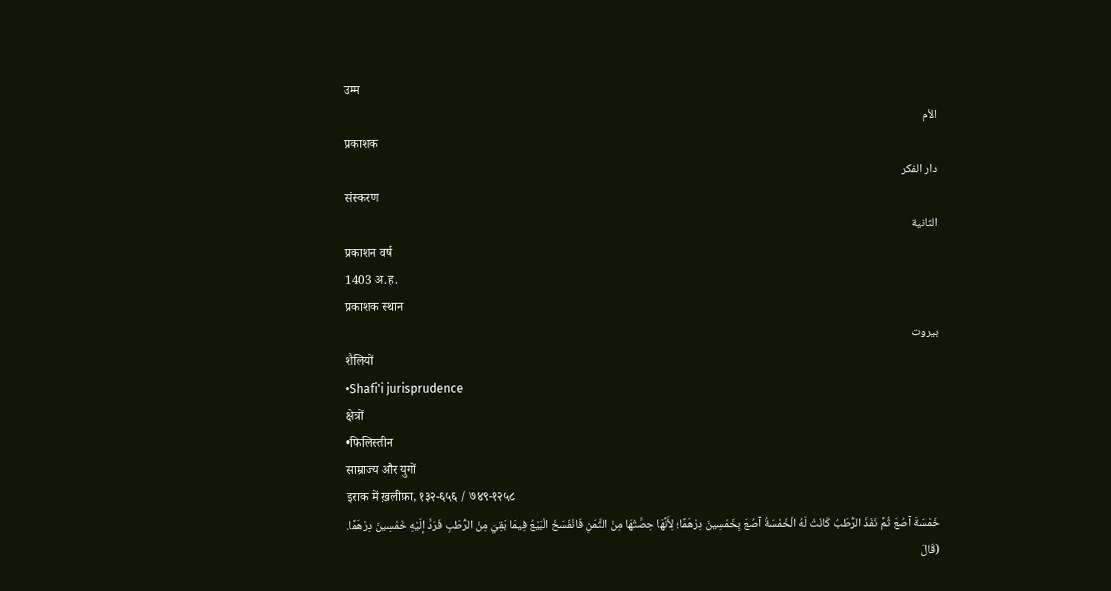उम्म
الأم
प्रकाशक
دار الفكر
संस्करण
الثانية
प्रकाशन वर्ष
1403 अ.ह.
प्रकाशक स्थान
بيروت
शैलियों
•Shafi'i jurisprudence
क्षेत्रों
•फिलिस्तीन
साम्राज्य और युगों
इराक में ख़लीफ़ा, १३२-६५६ / ७४९-१२५८
خَمْسَةَ آصُعَ ثُمَّ نَفَذَ الرُّطَبُ كَانَتْ لَهُ الْخَمْسَةُ آصُعَ بِخَمْسِينَ دِرْهَمًا؛ لِأَنَّهَا حِصَّتُهَا مِنْ الثَّمَنِ فَانْفَسَخَ الْبَيْعُ فِيمَا بَقِيَ مِنْ الرُّطَبِ فَرَدَّ إلَيْهِ خَمْسِينَ دِرْهَمًا.
(قَالَ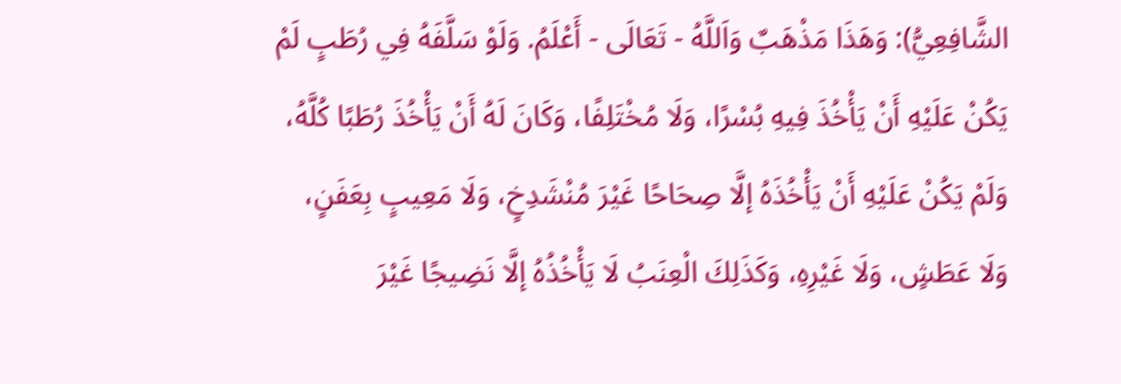الشَّافِعِيُّ): وَهَذَا مَذْهَبٌ وَاَللَّهُ - تَعَالَى - أَعْلَمُ. وَلَوْ سَلَّفَهُ فِي رُطَبٍ لَمْ يَكُنْ عَلَيْهِ أَنْ يَأْخُذَ فِيهِ بُسْرًا، وَلَا مُخْتَلِفًا، وَكَانَ لَهُ أَنْ يَأْخُذَ رُطَبًا كُلَّهُ، وَلَمْ يَكُنْ عَلَيْهِ أَنْ يَأْخُذَهُ إلَّا صِحَاحًا غَيْرَ مُنْشَدِخٍ، وَلَا مَعِيبٍ بِعَفَنٍ، وَلَا عَطَشٍ، وَلَا غَيْرِهِ، وَكَذَلِكَ الْعِنَبُ لَا يَأْخُذُهُ إلَّا نَضِيجًا غَيْرَ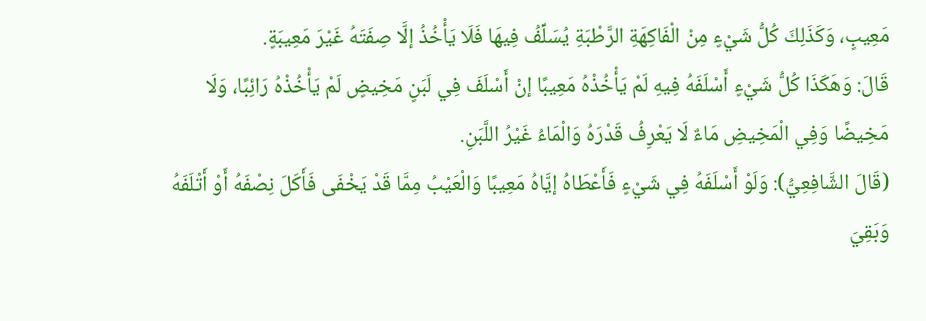مَعِيبٍ، وَكَذَلِكَ كُلُّ شَيْءٍ مِنْ الْفَاكِهَةِ الرَّطْبَةِ يُسَلِّفُ فِيهَا فَلَا يَأْخُذُ إلَّا صِفَتَهُ غَيْرَ مَعِيبَةٍ.
قَالَ: وَهَكَذَا كُلُّ شَيْءٍ أَسْلَفَهُ فِيهِ لَمْ يَأْخُذْهُ مَعِيبًا إنْ أَسْلَفَ فِي لَبَنٍ مَخِيضٍ لَمْ يَأْخُذْهُ رَائِبًا، وَلَا مَخِيضًا وَفِي الْمَخِيضِ مَاءٌ لَا يَعْرِفُ قَدْرَهُ وَالْمَاءُ غَيْرُ اللَّبَنِ.
(قَالَ الشَّافِعِيُّ): وَلَوْ أَسْلَفَهُ فِي شَيْءٍ فَأَعْطَاهُ إيَّاهُ مَعِيبًا وَالْعَيْبُ مِمَّا قَدْ يَخْفَى فَأَكَلَ نِصْفَهُ أَوْ أَتْلَفَهُ وَبَقِيَ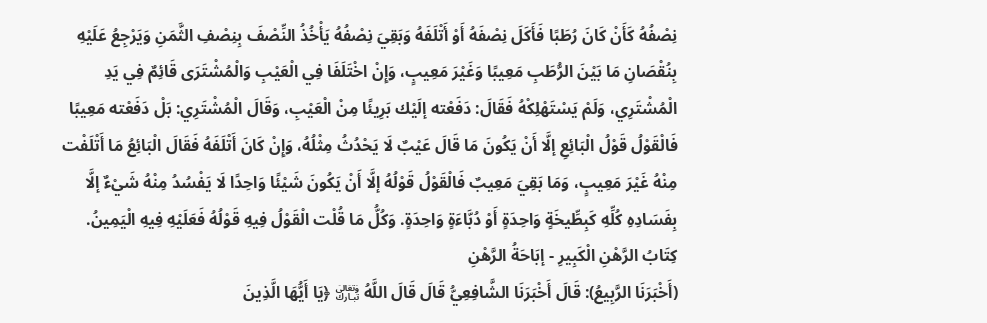نِصْفُهُ كَأَنْ كَانَ رُطَبًا فَأَكَلَ نِصْفَهُ أَوْ أَتْلَفَهُ وَبَقِيَ نِصْفُهُ يَأْخُذُ النِّصْفَ بِنِصْفِ الثَّمَنِ وَيَرْجِعُ عَلَيْهِ بِنُقْصَانِ مَا بَيْنَ الرُّطَبِ مَعِيبًا وَغَيْرَ مَعِيبٍ، وَإِنْ اخْتَلَفَا فِي الْعَيْبِ وَالْمُشْتَرَى قَائِمٌ فِي يَدِ الْمُشْتَرِي، وَلَمْ يَسْتَهْلِكْهُ فَقَالَ: دَفَعْته إلَيْك بَرِيئًا مِنْ الْعَيْبِ، وَقَالَ الْمُشْتَرِي: بَلْ دَفَعْته مَعِيبًا فَالْقَوْلُ قَوْلُ الْبَائِعِ إلَّا أَنْ يَكُونَ مَا قَالَ عَيْبٌ لَا يَحْدُثُ مِثْلُهُ، وَإِنْ كَانَ أَتْلَفَهُ فَقَالَ الْبَائِعُ مَا أَتْلَفْت مِنْهُ غَيْرَ مَعِيبٍ، وَمَا بَقِيَ مَعِيبٌ فَالْقَوْلُ قَوْلُهُ إلَّا أَنْ يَكُونَ شَيْئًا وَاحِدًا لَا يَفْسُدُ مِنْهُ شَيْءٌ إلَّا بِفَسَادِهِ كُلِّهِ كَبِطِّيخَةٍ وَاحِدَةٍ أَوْ دُبَّاءَةٍ وَاحِدَةٍ. وَكُلُّ مَا قُلْت الْقَوْلُ فِيهِ قَوْلُهُ فَعَلَيْهِ فِيهِ الْيَمِينُ.
كِتَابُ الرَّهْنِ الْكَبِيرِ - إبَاحَةُ الرَّهْنِ
(أَخْبَرَنَا الرَّبِيعُ): قَالَ أَخْبَرَنَا الشَّافِعِيُّ قَالَ قَالَ اللَّهُ ﵎ ﴿يَا أَيُّهَا الَّذِينَ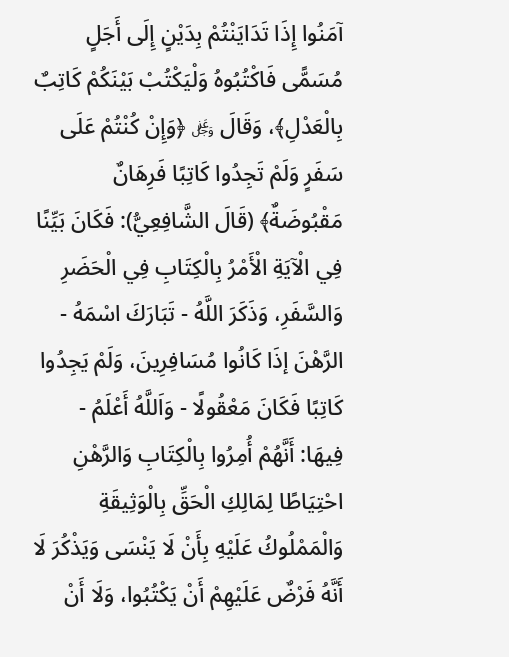آمَنُوا إِذَا تَدَايَنْتُمْ بِدَيْنٍ إِلَى أَجَلٍ مُسَمًّى فَاكْتُبُوهُ وَلْيَكْتُبْ بَيْنَكُمْ كَاتِبٌ بِالْعَدْلِ﴾، وَقَالَ ﷿ ﴿وَإِنْ كُنْتُمْ عَلَى سَفَرٍ وَلَمْ تَجِدُوا كَاتِبًا فَرِهَانٌ مَقْبُوضَةٌ﴾ (قَالَ الشَّافِعِيُّ): فَكَانَ بَيِّنًا فِي الْآيَةِ الْأَمْرُ بِالْكِتَابِ فِي الْحَضَرِ وَالسَّفَرِ، وَذَكَرَ اللَّهُ - تَبَارَكَ اسْمَهُ - الرَّهْنَ إذَا كَانُوا مُسَافِرِينَ، وَلَمْ يَجِدُوا كَاتِبًا فَكَانَ مَعْقُولًا - وَاَللَّهُ أَعْلَمُ - فِيهَا: أَنَّهُمْ أُمِرُوا بِالْكِتَابِ وَالرَّهْنِ احْتِيَاطًا لِمَالِكِ الْحَقِّ بِالْوَثِيقَةِ وَالْمَمْلُوكُ عَلَيْهِ بِأَنْ لَا يَنْسَى وَيَذْكُرَ لَا أَنَّهُ فَرْضٌ عَلَيْهِمْ أَنْ يَكْتُبُوا، وَلَا أَنْ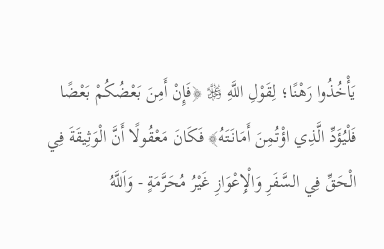يَأْخُذُوا رَهْنًا؛ لِقَوْلِ اللَّهِ ﷿ ﴿فَإِنْ أَمِنَ بَعْضُكُمْ بَعْضًا فَلْيُؤَدِّ الَّذِي اؤْتُمِنَ أَمَانَتَهُ﴾ فَكَانَ مَعْقُولًا أَنَّ الْوَثِيقَةَ فِي الْحَقِّ فِي السَّفَرِ وَالْإِعْوَازِ غَيْرُ مُحَرَّمَةٍ - وَاَللَّهُ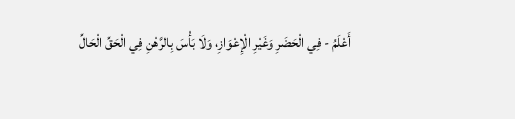أَعْلَمُ - فِي الْحَضَرِ وَغَيْرِ الْإِعْوَازِ، وَلَا بَأْسَ بِالرَّهْنِ فِي الْحَقِّ الْحَالِّ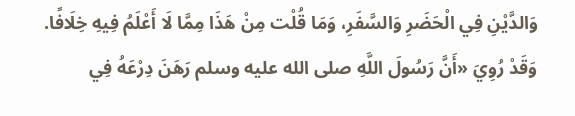وَالدَّيْنِ فِي الْحَضَرِ وَالسَّفَرِ، وَمَا قُلْت مِنْ هَذَا مِمَّا لَا أَعْلَمُ فِيهِ خِلَافًا.
وَقَدْ رُوِيَ «أَنَّ رَسُولَ اللَّهِ صلى الله عليه وسلم رَهَنَ دِرْعَهُ فِي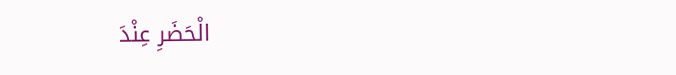الْحَضَرِ عِنْدَ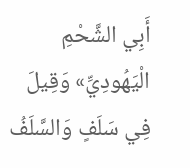أَبِي الشَّحْمِ الْيَهُودِيِّ» وَقِيلَ فِي سَلَفٍ وَالسَّلَفُ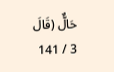حَالٌّ (قَالَ
3 / 141